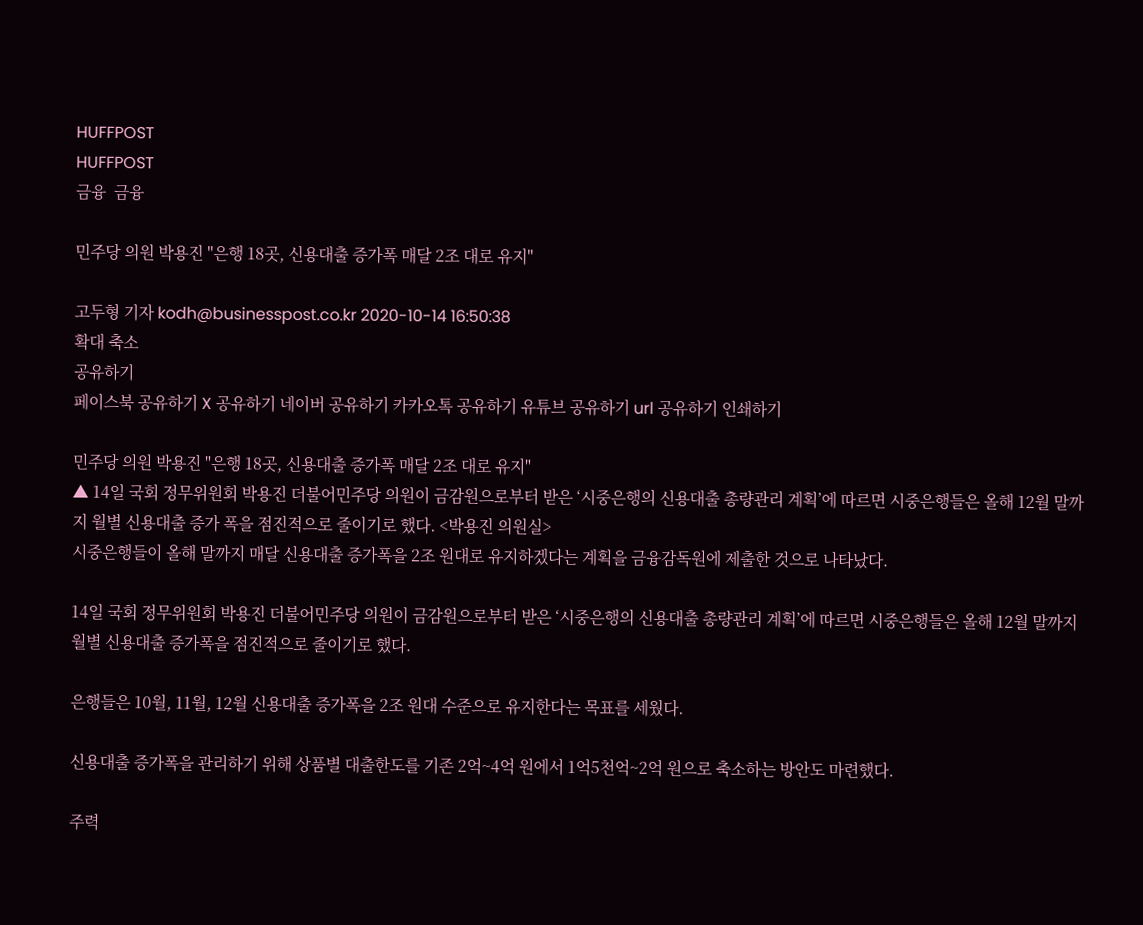HUFFPOST
HUFFPOST
금융  금융

민주당 의원 박용진 "은행 18곳, 신용대출 증가폭 매달 2조 대로 유지"

고두형 기자 kodh@businesspost.co.kr 2020-10-14 16:50:38
확대 축소
공유하기
페이스북 공유하기 X 공유하기 네이버 공유하기 카카오톡 공유하기 유튜브 공유하기 url 공유하기 인쇄하기

민주당 의원 박용진 "은행 18곳, 신용대출 증가폭 매달 2조 대로 유지"
▲ 14일 국회 정무위원회 박용진 더불어민주당 의원이 금감원으로부터 받은 ‘시중은행의 신용대출 총량관리 계획’에 따르면 시중은행들은 올해 12월 말까지 월별 신용대출 증가 폭을 점진적으로 줄이기로 했다. <박용진 의원실>
시중은행들이 올해 말까지 매달 신용대출 증가폭을 2조 원대로 유지하겠다는 계획을 금융감독원에 제출한 것으로 나타났다.

14일 국회 정무위원회 박용진 더불어민주당 의원이 금감원으로부터 받은 ‘시중은행의 신용대출 총량관리 계획’에 따르면 시중은행들은 올해 12월 말까지 월별 신용대출 증가폭을 점진적으로 줄이기로 했다.

은행들은 10월, 11월, 12월 신용대출 증가폭을 2조 원대 수준으로 유지한다는 목표를 세웠다.

신용대출 증가폭을 관리하기 위해 상품별 대출한도를 기존 2억~4억 원에서 1억5천억~2억 원으로 축소하는 방안도 마련했다.

주력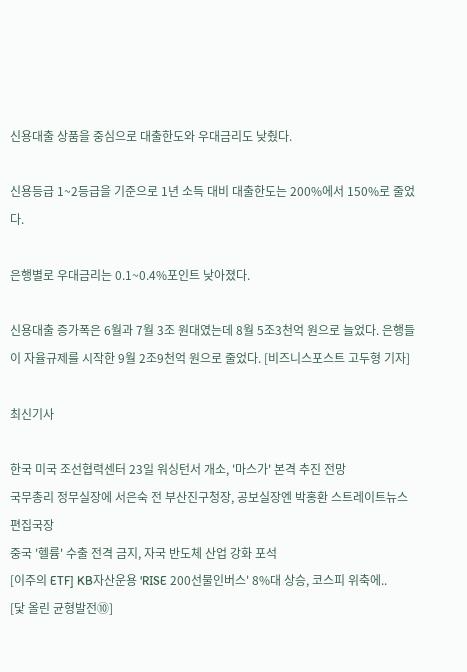신용대출 상품을 중심으로 대출한도와 우대금리도 낮췄다.

신용등급 1~2등급을 기준으로 1년 소득 대비 대출한도는 200%에서 150%로 줄었다.

은행별로 우대금리는 0.1~0.4%포인트 낮아졌다.

신용대출 증가폭은 6월과 7월 3조 원대였는데 8월 5조3천억 원으로 늘었다. 은행들이 자율규제를 시작한 9월 2조9천억 원으로 줄었다. [비즈니스포스트 고두형 기자]

최신기사

한국 미국 조선협력센터 23일 워싱턴서 개소, '마스가' 본격 추진 전망
국무총리 정무실장에 서은숙 전 부산진구청장, 공보실장엔 박홍환 스트레이트뉴스 편집국장
중국 '헬륨' 수출 전격 금지, 자국 반도체 산업 강화 포석
[이주의 ETF] KB자산운용 'RISE 200선물인버스' 8%대 상승, 코스피 위축에..
[닻 올린 균형발전⑩]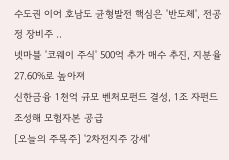수도권 이어 호남도 균형발전 핵심은 '반도체', 전공정 장비주 ..
넷마블 '코웨이 주식' 500억 추가 매수 추진, 지분율 27.60%로 높아져
신한금융 1천억 규모 벤처모펀드 결성, 1조 자펀드 조성해 모험자본 공급
[오늘의 주목주] '2차전지주 강세'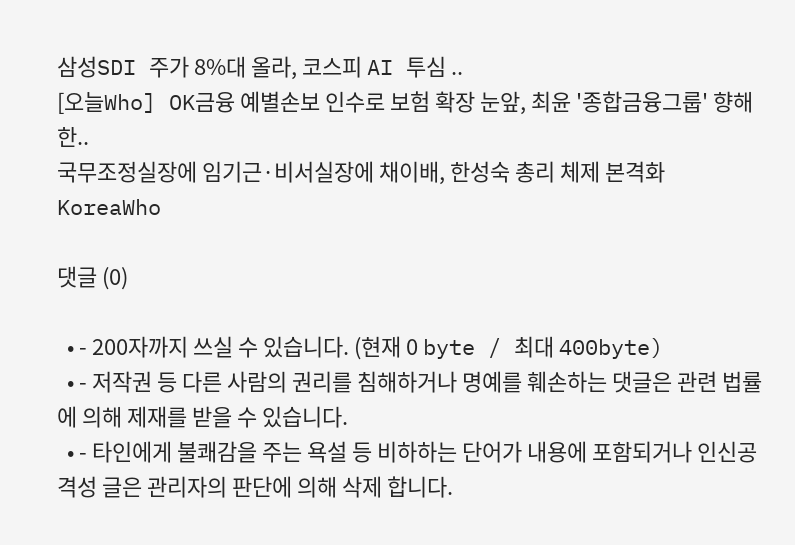삼성SDI 주가 8%대 올라, 코스피 AI 투심 ..
[오늘Who] OK금융 예별손보 인수로 보험 확장 눈앞, 최윤 '종합금융그룹' 향해 한..
국무조정실장에 임기근·비서실장에 채이배, 한성숙 총리 체제 본격화
KoreaWho

댓글 (0)

  • - 200자까지 쓰실 수 있습니다. (현재 0 byte / 최대 400byte)
  • - 저작권 등 다른 사람의 권리를 침해하거나 명예를 훼손하는 댓글은 관련 법률에 의해 제재를 받을 수 있습니다.
  • - 타인에게 불쾌감을 주는 욕설 등 비하하는 단어가 내용에 포함되거나 인신공격성 글은 관리자의 판단에 의해 삭제 합니다.